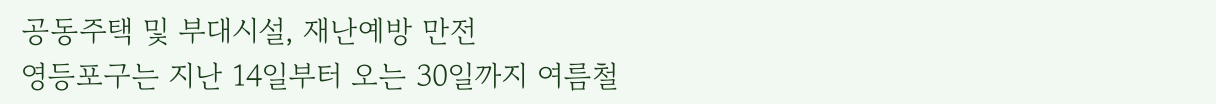공동주택 및 부대시설, 재난예방 만전
영등포구는 지난 14일부터 오는 30일까지 여름철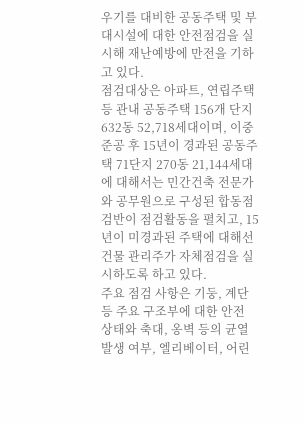우기를 대비한 공동주택 및 부대시설에 대한 안전점검을 실시해 재난예방에 만전을 기하고 있다.
점검대상은 아파트, 연립주택 등 관내 공동주택 156개 단지 632동 52,718세대이며, 이중 준공 후 15년이 경과된 공동주택 71단지 270동 21,144세대에 대해서는 민간건축 전문가와 공무원으로 구성된 합동점검반이 점검활동을 펼치고, 15년이 미경과된 주택에 대해선 건물 관리주가 자체점검을 실시하도록 하고 있다.
주요 점검 사항은 기둥, 계단 등 주요 구조부에 대한 안전 상태와 축대, 옹벽 등의 균열발생 여부, 엘리베이터, 어린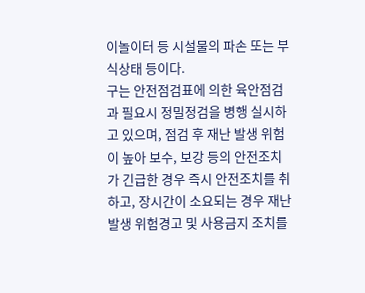이놀이터 등 시설물의 파손 또는 부식상태 등이다.
구는 안전점검표에 의한 육안점검과 필요시 정밀정검을 병행 실시하고 있으며, 점검 후 재난 발생 위험이 높아 보수, 보강 등의 안전조치가 긴급한 경우 즉시 안전조치를 취하고, 장시간이 소요되는 경우 재난 발생 위험경고 및 사용금지 조치를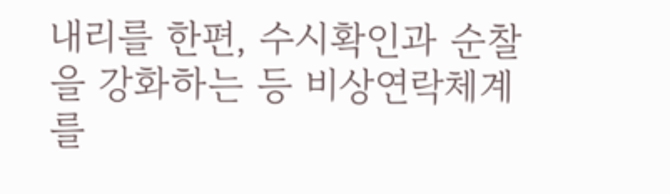내리를 한편, 수시확인과 순찰을 강화하는 등 비상연락체계를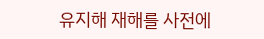유지해 재해를 사전에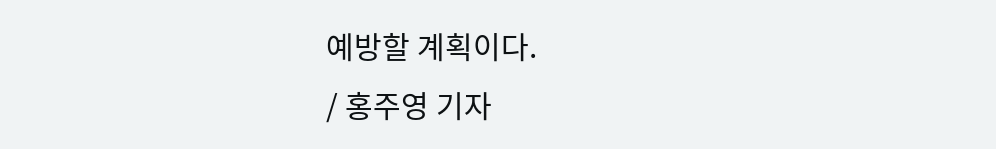예방할 계획이다.
/ 홍주영 기자